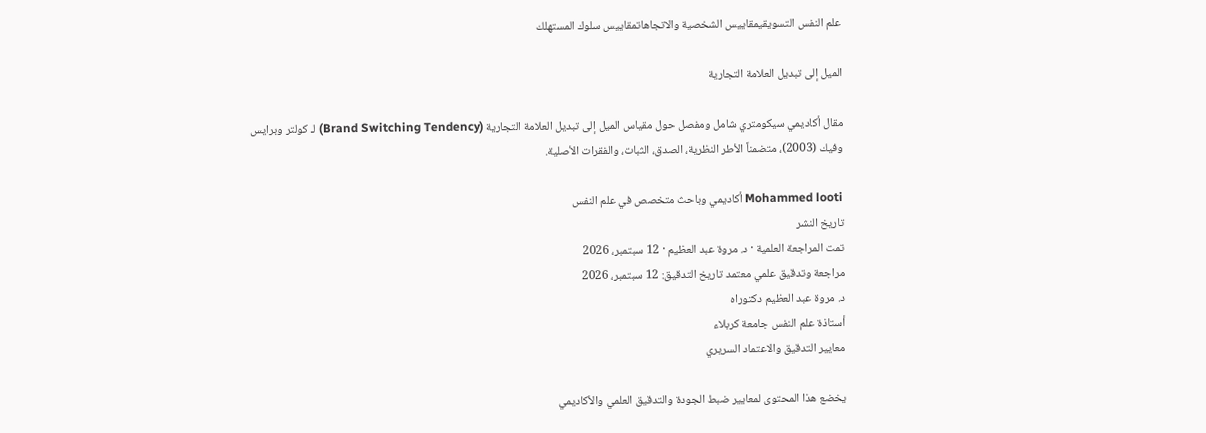علم النفس التسويقيمقاييس الشخصية والاتجاهاتمقاييس سلوك المستهلك

الميل إلى تبديل العلامة التجارية

مقال أكاديمي سيكومتري شامل ومفصل حول مقياس الميل إلى تبديل العلامة التجارية (Brand Switching Tendency) لـ كولتر وبرايس وفيك (2003)، متضمناً الأطر النظرية، الصدق، الثبات، والفقرات الأصلية.

Mohammed looti أكاديمي وباحث متخصص في علم النفس
تاريخ النشر
تمت المراجعة العلمية · د. مروة عبد العظيم · 12 سبتمبر، 2026
مراجعة وتدقيق علمي معتمد تاريخ التدقيق: 12 سبتمبر، 2026
د. مروة عبد العظيم دكتوراه
أستاذة علم النفس جامعة كربلاء
معايير التدقيق والاعتماد السريري

يخضع هذا المحتوى لمعايير ضبط الجودة والتدقيق العلمي والأكاديمي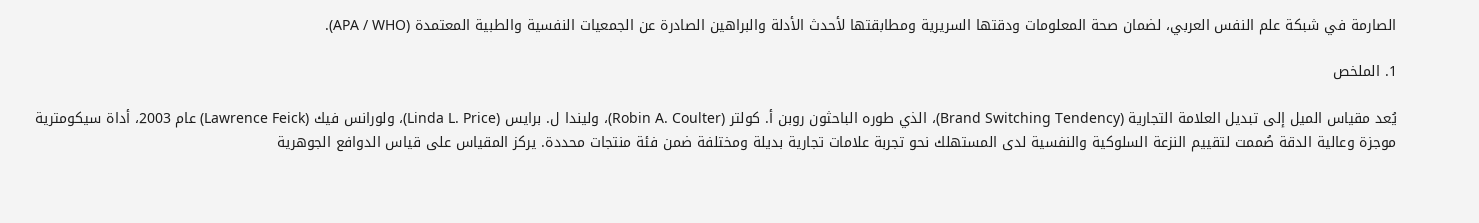الصارمة في شبكة علم النفس العربي، لضمان صحة المعلومات ودقتها السريرية ومطابقتها لأحدث الأدلة والبراهين الصادرة عن الجمعيات النفسية والطبية المعتمدة (APA / WHO).

1. الملخص

يُعد مقياس الميل إلى تبديل العلامة التجارية (Brand Switching Tendency)، الذي طوره الباحثون روبن أ. كولتر (Robin A. Coulter)، وليندا ل. برايس (Linda L. Price)، ولورانس فيك (Lawrence Feick) عام 2003، أداة سيكومترية موجزة وعالية الدقة صُممت لتقييم النزعة السلوكية والنفسية لدى المستهلك نحو تجربة علامات تجارية بديلة ومختلفة ضمن فئة منتجات محددة. يركز المقياس على قياس الدوافع الجوهرية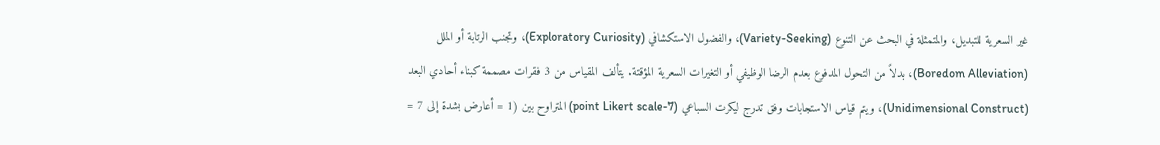غير السعرية للتبديل، والمتمثلة في البحث عن التنوع (Variety-Seeking)، والفضول الاستكشافي (Exploratory Curiosity)، وتجنب الرتابة أو الملل (Boredom Alleviation)، بدلاً من التحول المدفوع بعدم الرضا الوظيفي أو التغيرات السعرية المؤقتة. يتألف المقياس من 3 فقرات مصممة كبناء أحادي البعد (Unidimensional Construct)، ويتم قياس الاستجابات وفق تدرج ليكرت السباعي (7-point Likert scale) المتراوح بين (1 = أعارض بشدة إلى 7 =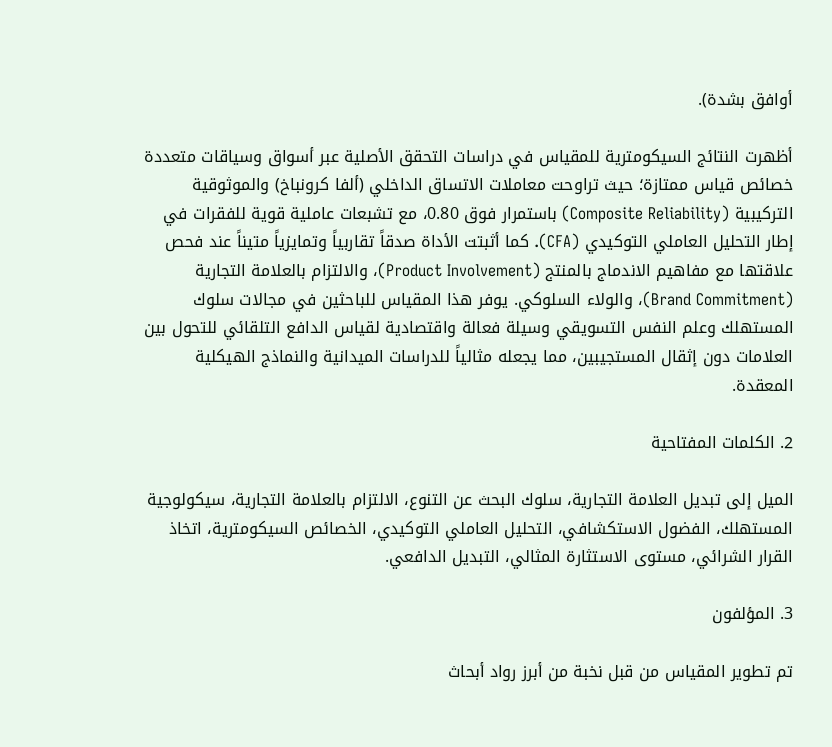أوافق بشدة).

أظهرت النتائج السيكومترية للمقياس في دراسات التحقق الأصلية عبر أسواق وسياقات متعددة خصائص قياس ممتازة؛ حيث تراوحت معاملات الاتساق الداخلي (ألفا كرونباخ) والموثوقية التركيبية (Composite Reliability) باستمرار فوق 0.80، مع تشبعات عاملية قوية للفقرات في إطار التحليل العاملي التوكيدي (CFA). كما أثبتت الأداة صدقاً تقاربياً وتمايزياً متيناً عند فحص علاقتها مع مفاهيم الاندماج بالمنتج (Product Involvement)، والالتزام بالعلامة التجارية (Brand Commitment)، والولاء السلوكي. يوفر هذا المقياس للباحثين في مجالات سلوك المستهلك وعلم النفس التسويقي وسيلة فعالة واقتصادية لقياس الدافع التلقائي للتحول بين العلامات دون إثقال المستجيبين، مما يجعله مثالياً للدراسات الميدانية والنماذج الهيكلية المعقدة.

2. الكلمات المفتاحية

الميل إلى تبديل العلامة التجارية، سلوك البحث عن التنوع، الالتزام بالعلامة التجارية، سيكولوجية المستهلك، الفضول الاستكشافي، التحليل العاملي التوكيدي، الخصائص السيكومترية، اتخاذ القرار الشرائي، مستوى الاستثارة المثالي، التبديل الدافعي.

3. المؤلفون

تم تطوير المقياس من قبل نخبة من أبرز رواد أبحاث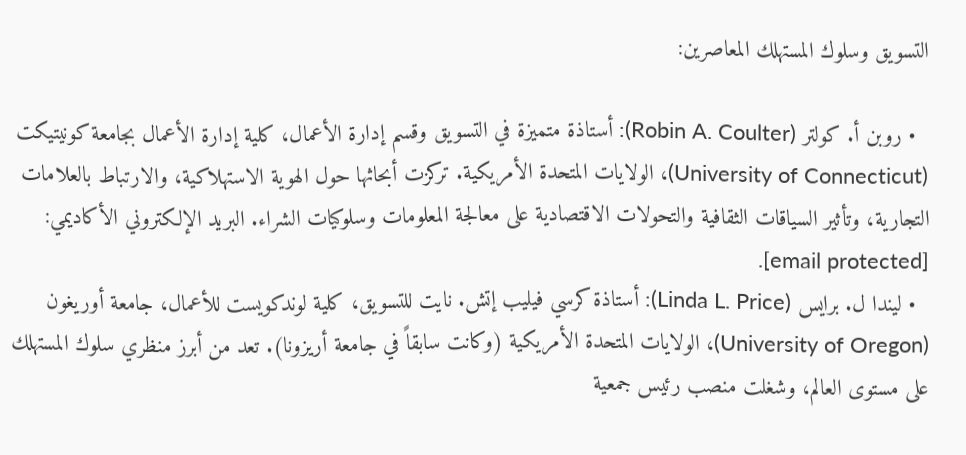التسويق وسلوك المستهلك المعاصرين:

  • روبن أ. كولتر (Robin A. Coulter): أستاذة متميزة في التسويق وقسم إدارة الأعمال، كلية إدارة الأعمال بجامعة كونيتيكت (University of Connecticut)، الولايات المتحدة الأمريكية. تركزت أبحاثها حول الهوية الاستهلاكية، والارتباط بالعلامات التجارية، وتأثير السياقات الثقافية والتحولات الاقتصادية على معالجة المعلومات وسلوكيات الشراء. البريد الإلكتروني الأكاديمي: [email protected].
  • ليندا ل. برايس (Linda L. Price): أستاذة كرسي فيليب إتش. نايت للتسويق، كلية لوندكويست للأعمال، جامعة أوريغون (University of Oregon)، الولايات المتحدة الأمريكية (وكانت سابقاً في جامعة أريزونا). تعد من أبرز منظري سلوك المستهلك على مستوى العالم، وشغلت منصب رئيس جمعية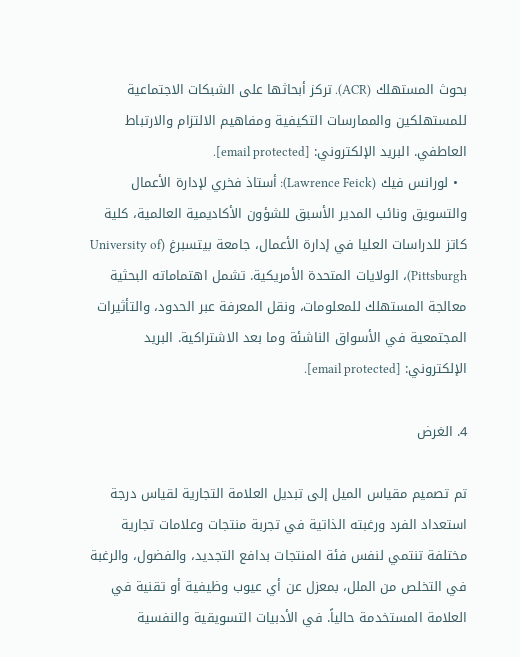بحوث المستهلك (ACR). تركز أبحاثها على الشبكات الاجتماعية للمستهلكين والممارسات التكيفية ومفاهيم الالتزام والارتباط العاطفي. البريد الإلكتروني: [email protected].
  • لورانس فيك (Lawrence Feick): أستاذ فخري لإدارة الأعمال والتسويق ونائب المدير الأسبق للشؤون الأكاديمية العالمية، كلية كاتز للدراسات العليا في إدارة الأعمال، جامعة بيتسبرغ (University of Pittsburgh)، الولايات المتحدة الأمريكية. تشمل اهتماماته البحثية معالجة المستهلك للمعلومات، ونقل المعرفة عبر الحدود، والتأثيرات المجتمعية في الأسواق الناشئة وما بعد الاشتراكية. البريد الإلكتروني: [email protected].

4. الغرض

تم تصميم مقياس الميل إلى تبديل العلامة التجارية لقياس درجة استعداد الفرد ورغبته الذاتية في تجربة منتجات وعلامات تجارية مختلفة تنتمي لنفس فئة المنتجات بدافع التجديد، والفضول، والرغبة في التخلص من الملل، بمعزل عن أي عيوب وظيفية أو تقنية في العلامة المستخدمة حالياً. في الأدبيات التسويقية والنفسية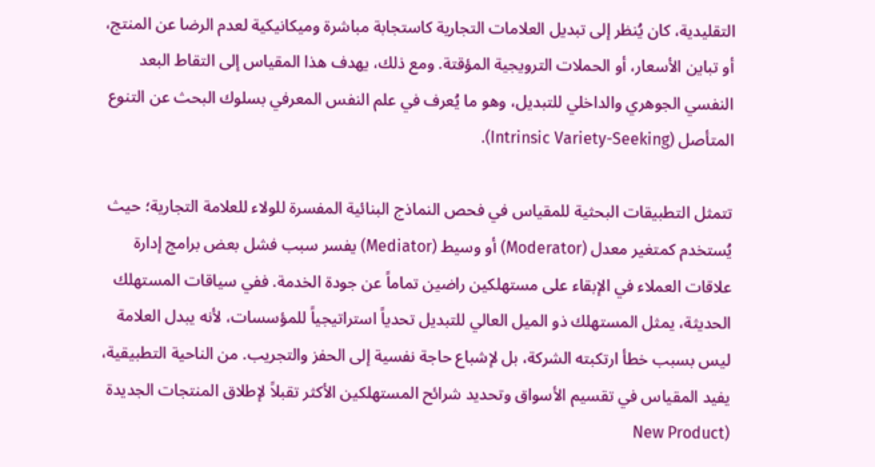التقليدية، كان يُنظر إلى تبديل العلامات التجارية كاستجابة مباشرة وميكانيكية لعدم الرضا عن المنتج، أو تباين الأسعار، أو الحملات الترويجية المؤقتة. ومع ذلك، يهدف هذا المقياس إلى التقاط البعد النفسي الجوهري والداخلي للتبديل، وهو ما يُعرف في علم النفس المعرفي بسلوك البحث عن التنوع المتأصل (Intrinsic Variety-Seeking).

تتمثل التطبيقات البحثية للمقياس في فحص النماذج البنائية المفسرة للولاء للعلامة التجارية؛ حيث يُستخدم كمتغير معدل (Moderator) أو وسيط (Mediator) يفسر سبب فشل بعض برامج إدارة علاقات العملاء في الإبقاء على مستهلكين راضين تماماً عن جودة الخدمة. ففي سياقات المستهلك الحديثة، يمثل المستهلك ذو الميل العالي للتبديل تحدياً استراتيجياً للمؤسسات، لأنه يبدل العلامة ليس بسبب خطأ ارتكبته الشركة، بل لإشباع حاجة نفسية إلى الحفز والتجريب. من الناحية التطبيقية، يفيد المقياس في تقسيم الأسواق وتحديد شرائح المستهلكين الأكثر تقبلاً لإطلاق المنتجات الجديدة (New Product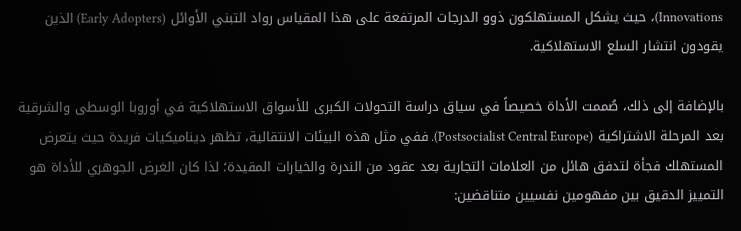Innovations)، حيث يشكل المستهلكون ذوو الدرجات المرتفعة على هذا المقياس رواد التبني الأوائل (Early Adopters) الذين يقودون انتشار السلع الاستهلاكية.

بالإضافة إلى ذلك، صُممت الأداة خصيصاً في سياق دراسة التحولات الكبرى للأسواق الاستهلاكية في أوروبا الوسطى والشرقية بعد المرحلة الاشتراكية (Postsocialist Central Europe). ففي مثل هذه البيئات الانتقالية، تظهر ديناميكيات فريدة حيث يتعرض المستهلك فجأة لتدفق هائل من العلامات التجارية بعد عقود من الندرة والخيارات المقيدة؛ لذا كان الغرض الجوهري للأداة هو التمييز الدقيق بين مفهومين نفسيين متناقضين: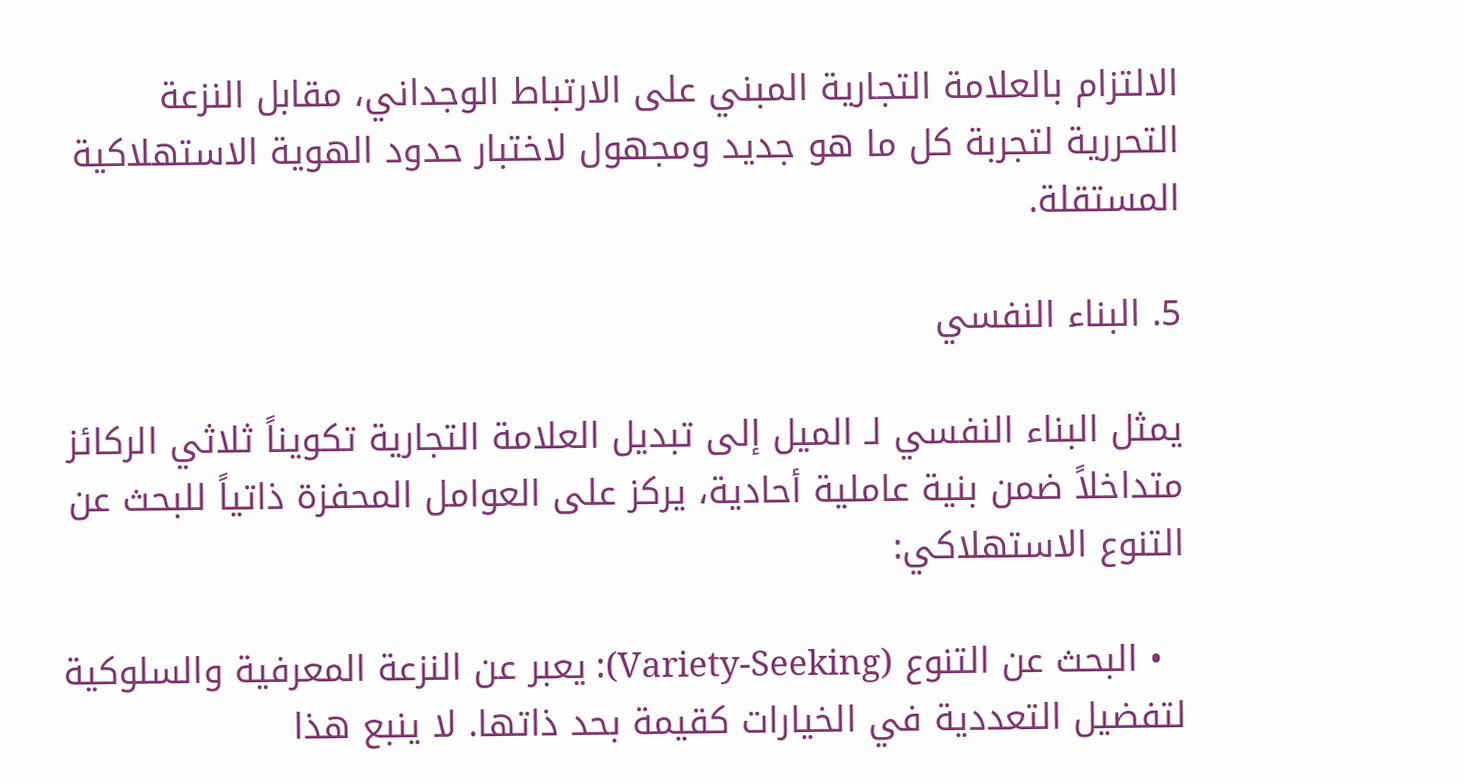الالتزام بالعلامة التجارية المبني على الارتباط الوجداني، مقابل النزعة التحررية لتجربة كل ما هو جديد ومجهول لاختبار حدود الهوية الاستهلاكية المستقلة.

5. البناء النفسي

يمثل البناء النفسي لـ الميل إلى تبديل العلامة التجارية تكويناً ثلاثي الركائز متداخلاً ضمن بنية عاملية أحادية، يركز على العوامل المحفزة ذاتياً للبحث عن التنوع الاستهلاكي:

  • البحث عن التنوع (Variety-Seeking): يعبر عن النزعة المعرفية والسلوكية لتفضيل التعددية في الخيارات كقيمة بحد ذاتها. لا ينبع هذا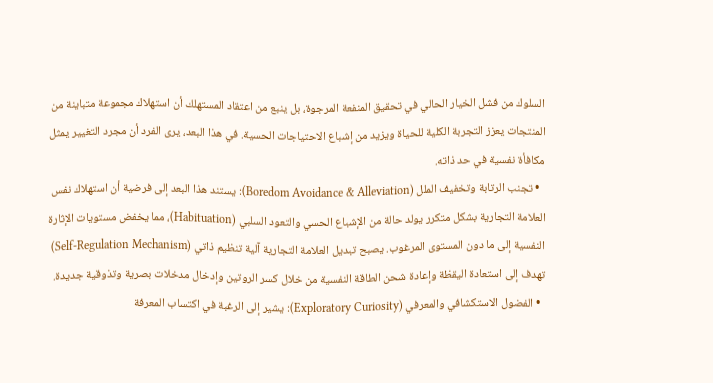السلوك من فشل الخيار الحالي في تحقيق المنفعة المرجوة، بل ينبع من اعتقاد المستهلك أن استهلاك مجموعة متباينة من المنتجات يعزز التجربة الكلية للحياة ويزيد من إشباع الاحتياجات الحسية. في هذا البعد، يرى الفرد أن مجرد التغيير يمثل مكافأة نفسية في حد ذاته.
  • تجنب الرتابة وتخفيف الملل (Boredom Avoidance & Alleviation): يستند هذا البعد إلى فرضية أن استهلاك نفس العلامة التجارية بشكل متكرر يولد حالة من الإشباع الحسي والتعود السلبي (Habituation)، مما يخفض مستويات الإثارة النفسية إلى ما دون المستوى المرغوب. يصبح تبديل العلامة التجارية آلية تنظيم ذاتي (Self-Regulation Mechanism) تهدف إلى استعادة اليقظة وإعادة شحن الطاقة النفسية من خلال كسر الروتين وإدخال مدخلات بصرية وتذوقية جديدة.
  • الفضول الاستكشافي والمعرفي (Exploratory Curiosity): يشير إلى الرغبة في اكتساب المعرفة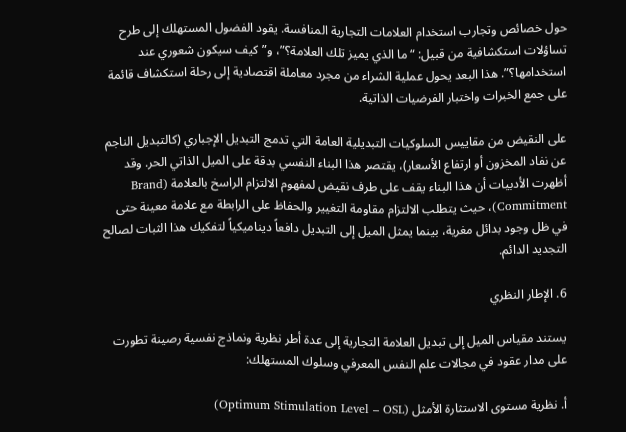حول خصائص وتجارب استخدام العلامات التجارية المنافسة. يقود الفضول المستهلك إلى طرح تساؤلات استكشافية من قبيل: “ما الذي يميز تلك العلامة؟”، و”كيف سيكون شعوري عند استخدامها؟”. هذا البعد يحول عملية الشراء من مجرد معاملة اقتصادية إلى رحلة استكشاف قائمة على جمع الخبرات واختبار الفرضيات الذاتية.

على النقيض من مقاييس السلوكيات التبديلية العامة التي تدمج التبديل الإجباري (كالتبديل الناجم عن نفاد المخزون أو ارتفاع الأسعار)، يقتصر هذا البناء النفسي بدقة على الميل الذاتي الحر. وقد أظهرت الأدبيات أن هذا البناء يقف على طرف نقيض لمفهوم الالتزام الراسخ بالعلامة (Brand Commitment)، حيث يتطلب الالتزام مقاومة التغيير والحفاظ على الرابطة مع علامة معينة حتى في ظل وجود بدائل مغرية، بينما يمثل الميل إلى التبديل دافعاً ديناميكياً لتفكيك هذا الثبات لصالح التجديد الدائم.

6. الإطار النظري

يستند مقياس الميل إلى تبديل العلامة التجارية إلى عدة أطر نظرية ونماذج نفسية رصينة تطورت على مدار عقود في مجالات علم النفس المعرفي وسلوك المستهلك:

أ. نظرية مستوى الاستثارة الأمثل (Optimum Stimulation Level – OSL)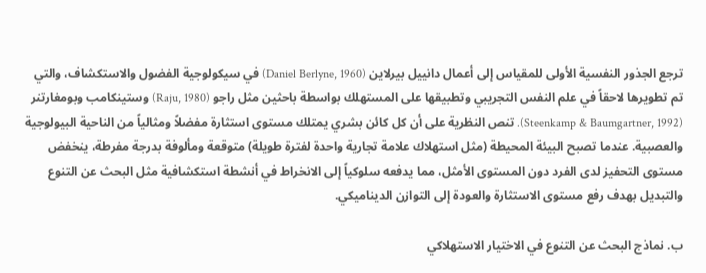ترجع الجذور النفسية الأولى للمقياس إلى أعمال دانييل بيرلاين (Daniel Berlyne, 1960) في سيكولوجية الفضول والاستكشاف، والتي تم تطويرها لاحقاً في علم النفس التجريبي وتطبيقها على المستهلك بواسطة باحثين مثل راجو (Raju, 1980) وستينكامب وبومغارتنر (Steenkamp & Baumgartner, 1992). تنص النظرية على أن كل كائن بشري يمتلك مستوى استثارة مفضلاً ومثالياً من الناحية البيولوجية والعصبية. عندما تصبح البيئة المحيطة (مثل استهلاك علامة تجارية واحدة لفترة طويلة) متوقعة ومألوفة بدرجة مفرطة، ينخفض مستوى التحفيز لدى الفرد دون المستوى الأمثل، مما يدفعه سلوكياً إلى الانخراط في أنشطة استكشافية مثل البحث عن التنوع والتبديل بهدف رفع مستوى الاستثارة والعودة إلى التوازن الديناميكي.

ب. نماذج البحث عن التنوع في الاختيار الاستهلاكي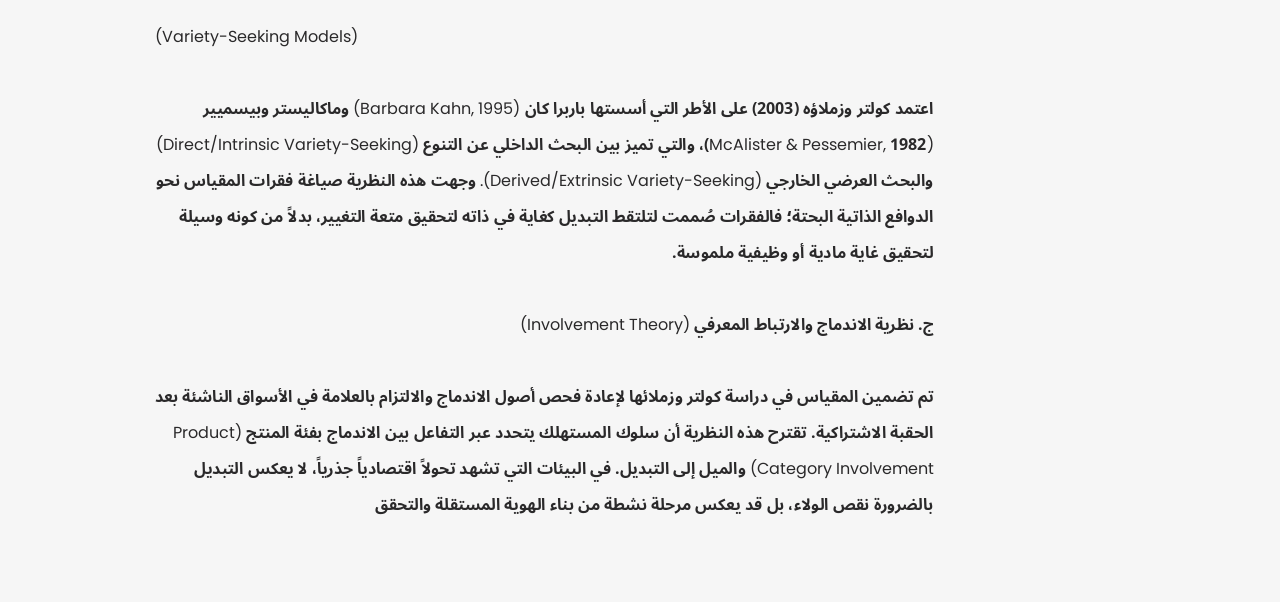(Variety-Seeking Models)

اعتمد كولتر وزملاؤه (2003) على الأطر التي أسستها باربرا كان (Barbara Kahn, 1995) وماكاليستر وبيسميير (McAlister & Pessemier, 1982)، والتي تميز بين البحث الداخلي عن التنوع (Direct/Intrinsic Variety-Seeking) والبحث العرضي الخارجي (Derived/Extrinsic Variety-Seeking). وجهت هذه النظرية صياغة فقرات المقياس نحو الدوافع الذاتية البحتة؛ فالفقرات صُممت لتلتقط التبديل كغاية في ذاته لتحقيق متعة التغيير، بدلاً من كونه وسيلة لتحقيق غاية مادية أو وظيفية ملموسة.

ج. نظرية الاندماج والارتباط المعرفي (Involvement Theory)

تم تضمين المقياس في دراسة كولتر وزملائها لإعادة فحص أصول الاندماج والالتزام بالعلامة في الأسواق الناشئة بعد الحقبة الاشتراكية. تقترح هذه النظرية أن سلوك المستهلك يتحدد عبر التفاعل بين الاندماج بفئة المنتج (Product Category Involvement) والميل إلى التبديل. في البيئات التي تشهد تحولاً اقتصادياً جذرياً، لا يعكس التبديل بالضرورة نقص الولاء، بل قد يعكس مرحلة نشطة من بناء الهوية المستقلة والتحقق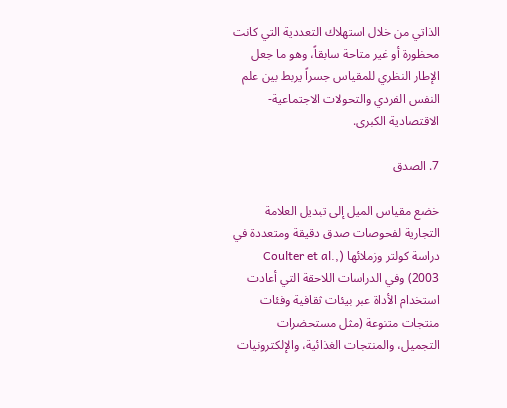الذاتي من خلال استهلاك التعددية التي كانت محظورة أو غير متاحة سابقاً، وهو ما جعل الإطار النظري للمقياس جسراً يربط بين علم النفس الفردي والتحولات الاجتماعية-الاقتصادية الكبرى.

7. الصدق

خضع مقياس الميل إلى تبديل العلامة التجارية لفحوصات صدق دقيقة ومتعددة في دراسة كولتر وزملائها (Coulter et al., 2003) وفي الدراسات اللاحقة التي أعادت استخدام الأداة عبر بيئات ثقافية وفئات منتجات متنوعة (مثل مستحضرات التجميل، والمنتجات الغذائية، والإلكترونيات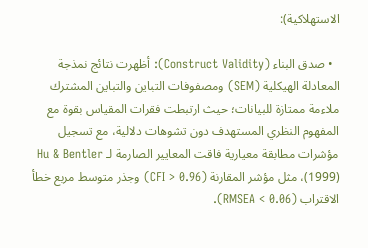الاستهلاكية):

  • صدق البناء (Construct Validity): أظهرت نتائج نمذجة المعادلة الهيكلية (SEM) ومصفوفات التباين والتباين المشترك ملاءمة ممتازة للبيانات؛ حيث ارتبطت فقرات المقياس بقوة مع المفهوم النظري المستهدف دون تشوهات دلالية، مع تسجيل مؤشرات مطابقة معيارية فاقت المعايير الصارمة لـ Hu & Bentler (1999)، مثل مؤشر المقارنة (CFI > 0.96) وجذر متوسط مربع خطأ الاقتراب (RMSEA < 0.06).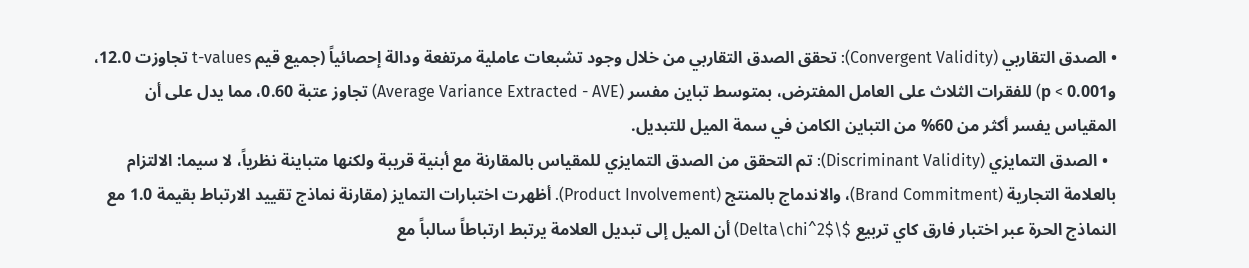• الصدق التقاربي (Convergent Validity): تحقق الصدق التقاربي من خلال وجود تشبعات عاملية مرتفعة ودالة إحصائياً (جميع قيم t-values تجاوزت 12.0، وp < 0.001) للفقرات الثلاث على العامل المفترض، بمتوسط تباين مفسر (Average Variance Extracted - AVE) تجاوز عتبة 0.60، مما يدل على أن المقياس يفسر أكثر من 60% من التباين الكامن في سمة الميل للتبديل.
  • الصدق التمايزي (Discriminant Validity): تم التحقق من الصدق التمايزي للمقياس بالمقارنة مع أبنية قريبة ولكنها متباينة نظرياً، لا سيما: الالتزام بالعلامة التجارية (Brand Commitment)، والاندماج بالمنتج (Product Involvement). أظهرت اختبارات التمايز (مقارنة نماذج تقييد الارتباط بقيمة 1.0 مع النماذج الحرة عبر اختبار فارق كاي تربيع $\Delta\chi^2$) أن الميل إلى تبديل العلامة يرتبط ارتباطاً سالباً مع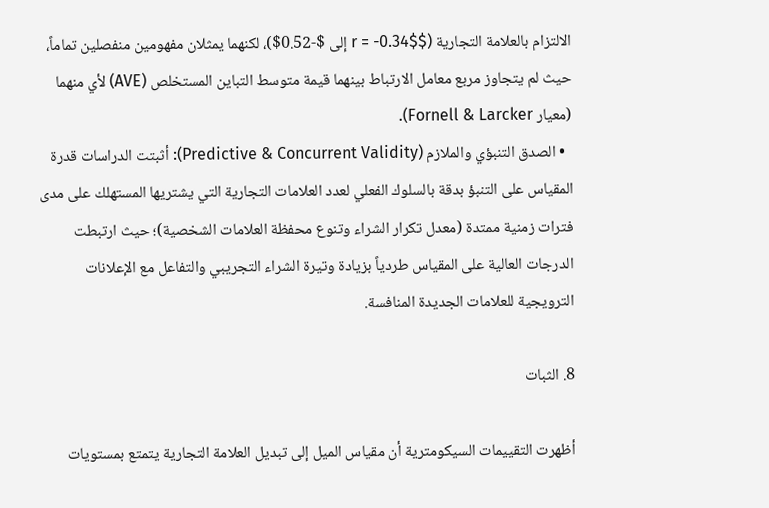الالتزام بالعلامة التجارية ($r = -0.34$ إلى $-0.52$)، لكنهما يمثلان مفهومين منفصلين تماماً، حيث لم يتجاوز مربع معامل الارتباط بينهما قيمة متوسط التباين المستخلص (AVE) لأي منهما (معيار Fornell & Larcker).
  • الصدق التنبؤي والملازم (Predictive & Concurrent Validity): أثبتت الدراسات قدرة المقياس على التنبؤ بدقة بالسلوك الفعلي لعدد العلامات التجارية التي يشتريها المستهلك على مدى فترات زمنية ممتدة (معدل تكرار الشراء وتنوع محفظة العلامات الشخصية)؛ حيث ارتبطت الدرجات العالية على المقياس طردياً بزيادة وتيرة الشراء التجريبي والتفاعل مع الإعلانات الترويجية للعلامات الجديدة المنافسة.

8. الثبات

أظهرت التقييمات السيكومترية أن مقياس الميل إلى تبديل العلامة التجارية يتمتع بمستويات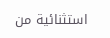استثنائية من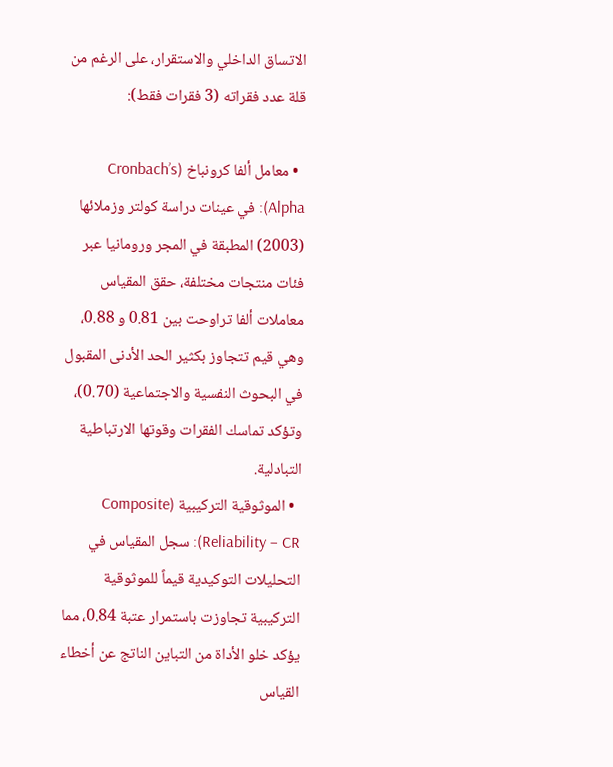الاتساق الداخلي والاستقرار، على الرغم من قلة عدد فقراته (3 فقرات فقط):

  • معامل ألفا كرونباخ (Cronbach’s Alpha): في عينات دراسة كولتر وزملائها (2003) المطبقة في المجر ورومانيا عبر فئات منتجات مختلفة، حقق المقياس معاملات ألفا تراوحت بين 0.81 و 0.88، وهي قيم تتجاوز بكثير الحد الأدنى المقبول في البحوث النفسية والاجتماعية (0.70)، وتؤكد تماسك الفقرات وقوتها الارتباطية التبادلية.
  • الموثوقية التركيبية (Composite Reliability – CR): سجل المقياس في التحليلات التوكيدية قيماً للموثوقية التركيبية تجاوزت باستمرار عتبة 0.84، مما يؤكد خلو الأداة من التباين الناتج عن أخطاء القياس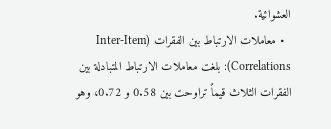العشوائية.
  • معاملات الارتباط بين الفقرات (Inter-Item Correlations): بلغت معاملات الارتباط المتبادلة بين الفقرات الثلاث قيماً تراوحت بين 0.58 و 0.72، وهو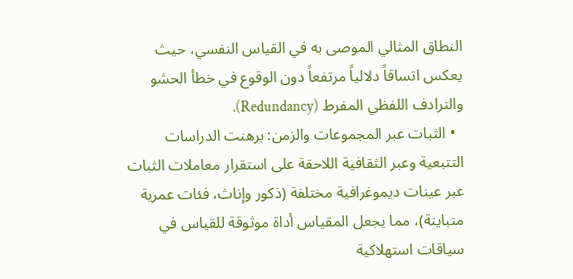النطاق المثالي الموصى به في القياس النفسي، حيث يعكس اتساقاً دلالياً مرتفعاً دون الوقوع في خطأ الحشو والترادف اللفظي المفرط (Redundancy).
  • الثبات عبر المجموعات والزمن: برهنت الدراسات التتبعية وعبر الثقافية اللاحقة على استقرار معاملات الثبات عبر عينات ديموغرافية مختلفة (ذكور وإناث، فئات عمرية متباينة)، مما يجعل المقياس أداة موثوقة للقياس في سياقات استهلاكية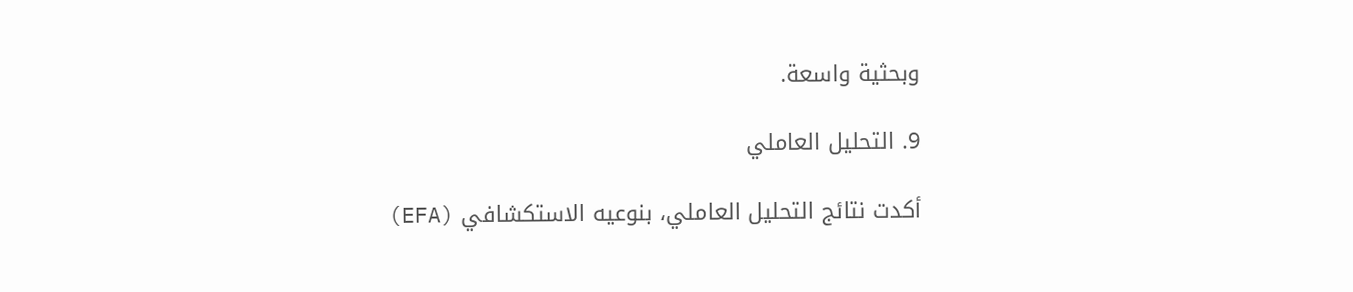وبحثية واسعة.

9. التحليل العاملي

أكدت نتائج التحليل العاملي، بنوعيه الاستكشافي (EFA)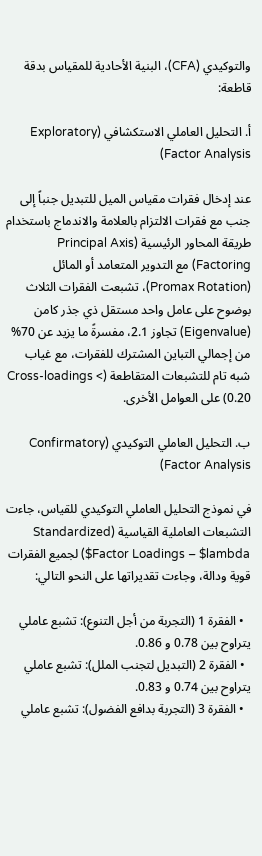والتوكيدي (CFA)، البنية الأحادية للمقياس بدقة قاطعة:

أ. التحليل العاملي الاستكشافي (Exploratory Factor Analysis)

عند إدخال فقرات مقياس الميل للتبديل جنباً إلى جنب مع فقرات الالتزام بالعلامة والاندماج باستخدام طريقة المحاور الرئيسية (Principal Axis Factoring) مع التدوير المتعامد أو المائل (Promax Rotation)، تشبعت الفقرات الثلاث بوضوح على عامل واحد مستقل ذي جذر كامن (Eigenvalue) تجاوز 2.1، مفسرةً ما يزيد عن 70% من إجمالي التباين المشترك للفقرات، مع غياب شبه تام للتشبعات المتقاطعة (Cross-loadings < 0.20) على العوامل الأخرى.

ب. التحليل العاملي التوكيدي (Confirmatory Factor Analysis)

في نموذج التحليل العاملي التوكيدي للقياس، جاءت التشبعات العاملية القياسية (Standardized Factor Loadings – $lambda$) لجميع الفقرات قوية ودالة، وجاءت تقديراتها على النحو التالي:

  • الفقرة 1 (التجربة من أجل التنوع): تشبع عاملي يتراوح بين 0.78 و 0.86.
  • الفقرة 2 (التبديل لتجنب الملل): تشبع عاملي يتراوح بين 0.74 و 0.83.
  • الفقرة 3 (التجربة بدافع الفضول): تشبع عاملي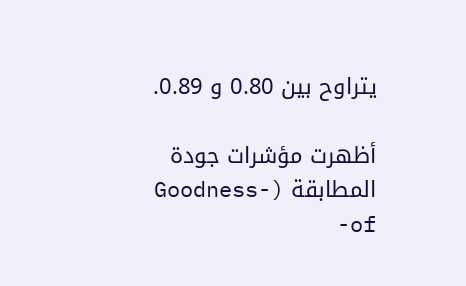يتراوح بين 0.80 و 0.89.

أظهرت مؤشرات جودة المطابقة (Goodness-of-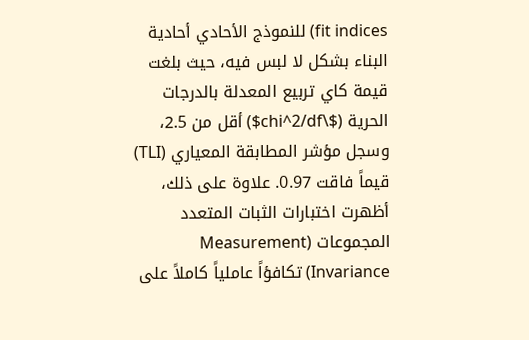fit indices) للنموذج الأحادي أحادية البناء بشكل لا لبس فيه، حيث بلغت قيمة كاي تربيع المعدلة بالدرجات الحرية ($\chi^2/df$) أقل من 2.5، وسجل مؤشر المطابقة المعياري (TLI) قيماً فاقت 0.97. علاوة على ذلك، أظهرت اختبارات الثبات المتعدد المجموعات (Measurement Invariance) تكافؤاً عاملياً كاملاً على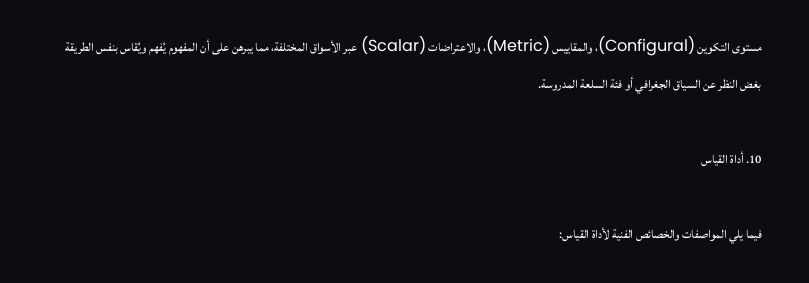مستوى التكوين (Configural)، والمقاييس (Metric)، والاعتراضات (Scalar) عبر الأسواق المختلفة، مما يبرهن على أن المفهوم يُفهم ويُقاس بنفس الطريقة بغض النظر عن السياق الجغرافي أو فئة السلعة المدروسة.

10. أداة القياس

فيما يلي المواصفات والخصائص الفنية لأداة القياس: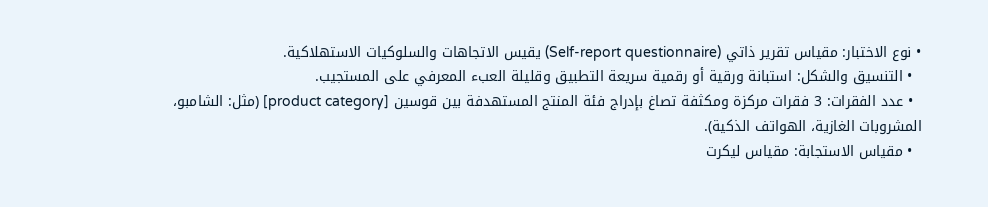• نوع الاختبار: مقياس تقرير ذاتي (Self-report questionnaire) يقيس الاتجاهات والسلوكيات الاستهلاكية.
  • التنسيق والشكل: استبانة ورقية أو رقمية سريعة التطبيق وقليلة العبء المعرفي على المستجيب.
  • عدد الفقرات: 3 فقرات مركزة ومكثفة تصاغ بإدراج فئة المنتج المستهدفة بين قوسين [product category] (مثل: الشامبو، المشروبات الغازية، الهواتف الذكية).
  • مقياس الاستجابة: مقياس ليكرت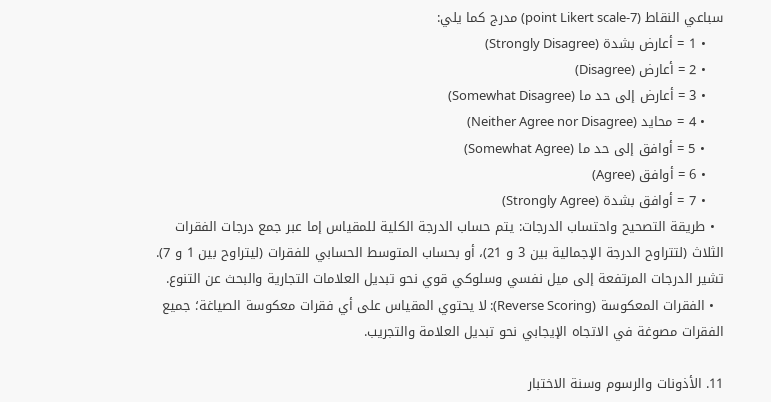سباعي النقاط (7-point Likert scale) مدرج كما يلي:
    • 1 = أعارض بشدة (Strongly Disagree)
    • 2 = أعارض (Disagree)
    • 3 = أعارض إلى حد ما (Somewhat Disagree)
    • 4 = محايد (Neither Agree nor Disagree)
    • 5 = أوافق إلى حد ما (Somewhat Agree)
    • 6 = أوافق (Agree)
    • 7 = أوافق بشدة (Strongly Agree)
  • طريقة التصحيح واحتساب الدرجات: يتم حساب الدرجة الكلية للمقياس إما عبر جمع درجات الفقرات الثلاث (لتتراوح الدرجة الإجمالية بين 3 و 21)، أو بحساب المتوسط الحسابي للفقرات (ليتراوح بين 1 و 7). تشير الدرجات المرتفعة إلى ميل نفسي وسلوكي قوي نحو تبديل العلامات التجارية والبحث عن التنوع.
  • الفقرات المعكوسة (Reverse Scoring): لا يحتوي المقياس على أي فقرات معكوسة الصياغة؛ جميع الفقرات مصوغة في الاتجاه الإيجابي نحو تبديل العلامة والتجريب.

11. الأذونات والرسوم وسنة الاختبار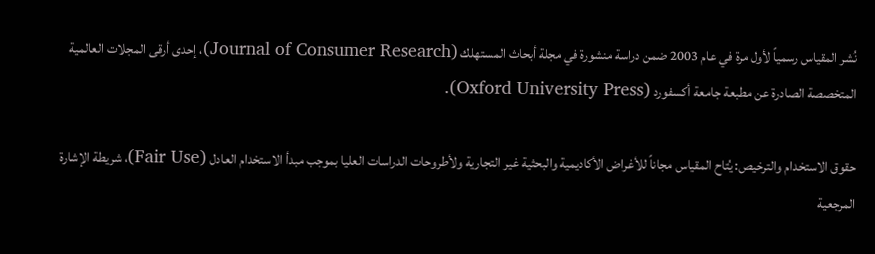نُشر المقياس رسمياً لأول مرة في عام 2003 ضمن دراسة منشورة في مجلة أبحاث المستهلك (Journal of Consumer Research)، إحدى أرقى المجلات العالمية المتخصصة الصادرة عن مطبعة جامعة أكسفورد (Oxford University Press).

حقوق الاستخدام والترخيص: يُتاح المقياس مجاناً للأغراض الأكاديمية والبحثية غير التجارية ولأطروحات الدراسات العليا بموجب مبدأ الاستخدام العادل (Fair Use)، شريطة الإشارة المرجعية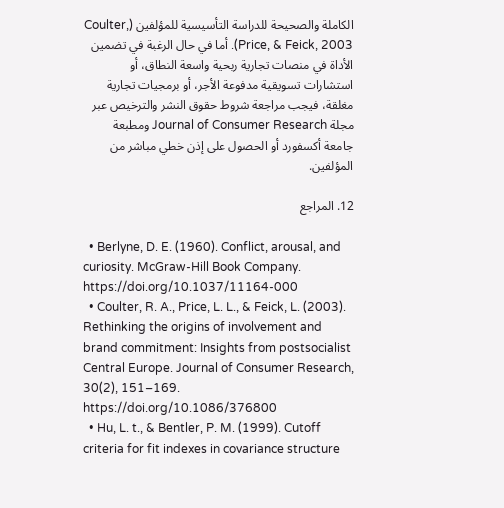الكاملة والصحيحة للدراسة التأسيسية للمؤلفين (Coulter, Price, & Feick, 2003). أما في حال الرغبة في تضمين الأداة في منصات تجارية ربحية واسعة النطاق، أو استشارات تسويقية مدفوعة الأجر، أو برمجيات تجارية مغلقة، فيجب مراجعة شروط حقوق النشر والترخيص عبر مجلة Journal of Consumer Research ومطبعة جامعة أكسفورد أو الحصول على إذن خطي مباشر من المؤلفين.

12. المراجع

  • Berlyne, D. E. (1960). Conflict, arousal, and curiosity. McGraw-Hill Book Company. https://doi.org/10.1037/11164-000
  • Coulter, R. A., Price, L. L., & Feick, L. (2003). Rethinking the origins of involvement and brand commitment: Insights from postsocialist Central Europe. Journal of Consumer Research, 30(2), 151–169. https://doi.org/10.1086/376800
  • Hu, L. t., & Bentler, P. M. (1999). Cutoff criteria for fit indexes in covariance structure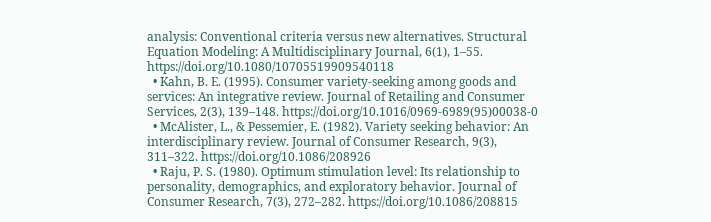analysis: Conventional criteria versus new alternatives. Structural Equation Modeling: A Multidisciplinary Journal, 6(1), 1–55. https://doi.org/10.1080/10705519909540118
  • Kahn, B. E. (1995). Consumer variety-seeking among goods and services: An integrative review. Journal of Retailing and Consumer Services, 2(3), 139–148. https://doi.org/10.1016/0969-6989(95)00038-0
  • McAlister, L., & Pessemier, E. (1982). Variety seeking behavior: An interdisciplinary review. Journal of Consumer Research, 9(3), 311–322. https://doi.org/10.1086/208926
  • Raju, P. S. (1980). Optimum stimulation level: Its relationship to personality, demographics, and exploratory behavior. Journal of Consumer Research, 7(3), 272–282. https://doi.org/10.1086/208815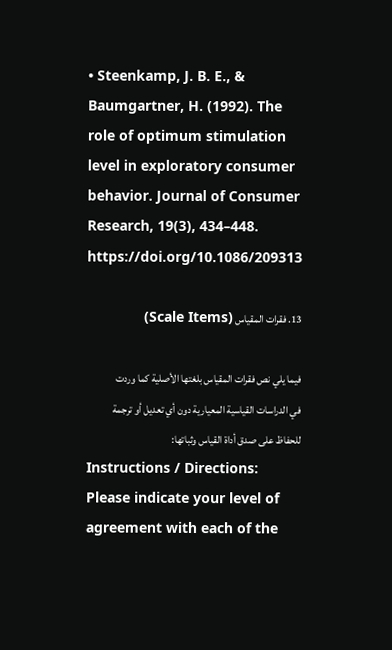• Steenkamp, J. B. E., & Baumgartner, H. (1992). The role of optimum stimulation level in exploratory consumer behavior. Journal of Consumer Research, 19(3), 434–448. https://doi.org/10.1086/209313

13. فقرات المقياس (Scale Items)

فيما يلي نص فقرات المقياس بلغتها الأصلية كما وردت في الدراسات القياسية المعيارية دون أي تعديل أو ترجمة للحفاظ على صدق أداة القياس وثباتها:
Instructions / Directions: Please indicate your level of agreement with each of the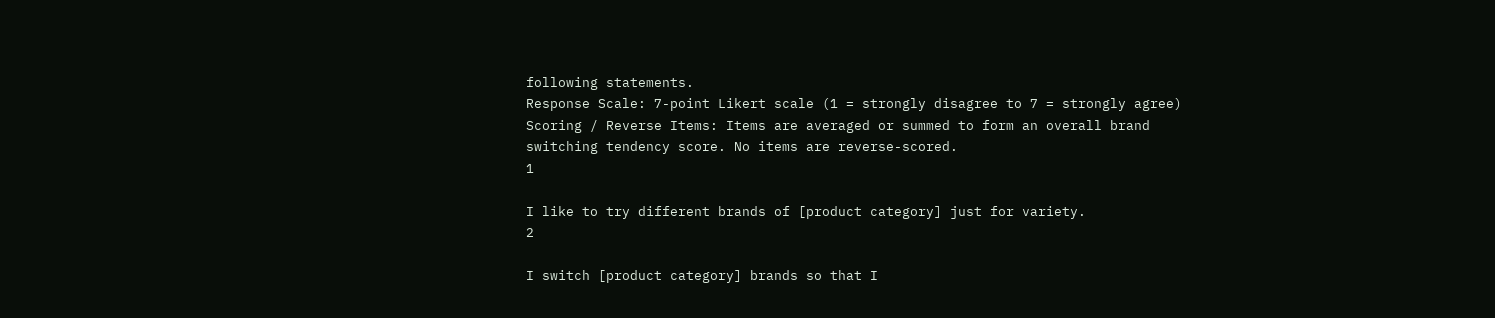following statements.
Response Scale: 7-point Likert scale (1 = strongly disagree to 7 = strongly agree)
Scoring / Reverse Items: Items are averaged or summed to form an overall brand switching tendency score. No items are reverse-scored.
1

I like to try different brands of [product category] just for variety.
2

I switch [product category] brands so that I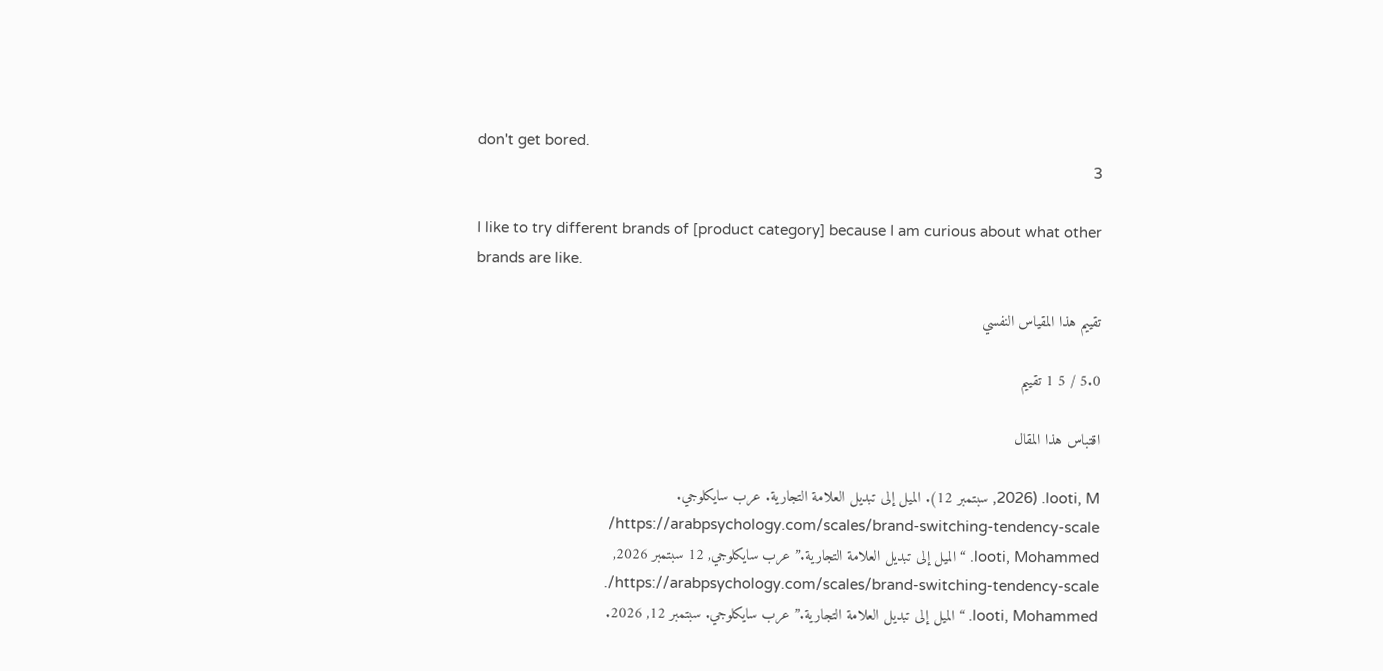don't get bored.
3

I like to try different brands of [product category] because I am curious about what other brands are like.

تقييم هذا المقياس النفسي

5.0 / 5 1 تقييم

اقتباس هذا المقال

looti, M. (2026, سبتمبر 12). الميل إلى تبديل العلامة التجارية. عرب سايكلوجي. https://arabpsychology.com/scales/brand-switching-tendency-scale/
looti, Mohammed. “الميل إلى تبديل العلامة التجارية.” عرب سايكلوجي, 12 سبتمبر 2026, https://arabpsychology.com/scales/brand-switching-tendency-scale/.
looti, Mohammed. “الميل إلى تبديل العلامة التجارية.” عرب سايكلوجي. سبتمبر 12, 2026.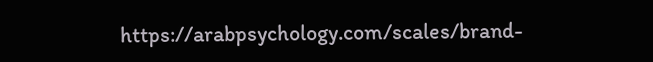https://arabpsychology.com/scales/brand-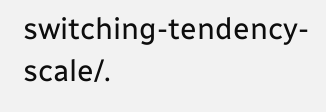switching-tendency-scale/.